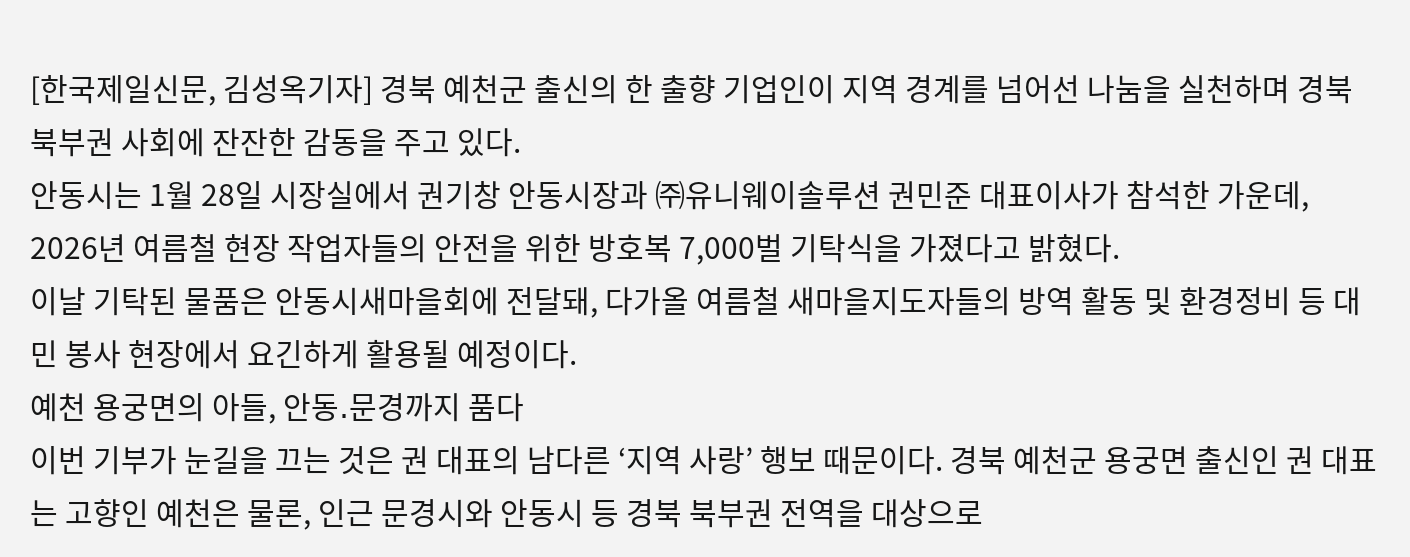[한국제일신문, 김성옥기자] 경북 예천군 출신의 한 출향 기업인이 지역 경계를 넘어선 나눔을 실천하며 경북 북부권 사회에 잔잔한 감동을 주고 있다.
안동시는 1월 28일 시장실에서 권기창 안동시장과 ㈜유니웨이솔루션 권민준 대표이사가 참석한 가운데, 2026년 여름철 현장 작업자들의 안전을 위한 방호복 7,000벌 기탁식을 가졌다고 밝혔다.
이날 기탁된 물품은 안동시새마을회에 전달돼, 다가올 여름철 새마을지도자들의 방역 활동 및 환경정비 등 대민 봉사 현장에서 요긴하게 활용될 예정이다.
예천 용궁면의 아들, 안동․문경까지 품다
이번 기부가 눈길을 끄는 것은 권 대표의 남다른 ‘지역 사랑’ 행보 때문이다. 경북 예천군 용궁면 출신인 권 대표는 고향인 예천은 물론, 인근 문경시와 안동시 등 경북 북부권 전역을 대상으로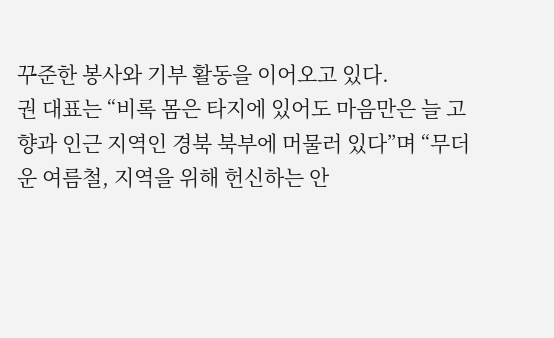꾸준한 봉사와 기부 활동을 이어오고 있다.
권 대표는 “비록 몸은 타지에 있어도 마음만은 늘 고향과 인근 지역인 경북 북부에 머물러 있다”며 “무더운 여름철, 지역을 위해 헌신하는 안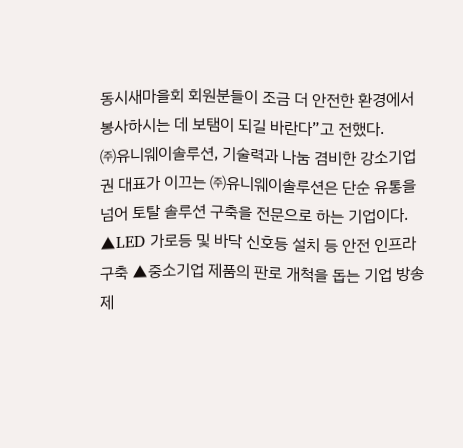동시새마을회 회원분들이 조금 더 안전한 환경에서 봉사하시는 데 보탬이 되길 바란다”고 전했다.
㈜유니웨이솔루션, 기술력과 나눔 겸비한 강소기업
권 대표가 이끄는 ㈜유니웨이솔루션은 단순 유통을 넘어 토탈 솔루션 구축을 전문으로 하는 기업이다. ▲LED 가로등 및 바닥 신호등 설치 등 안전 인프라 구축 ▲중소기업 제품의 판로 개척을 돕는 기업 방송 제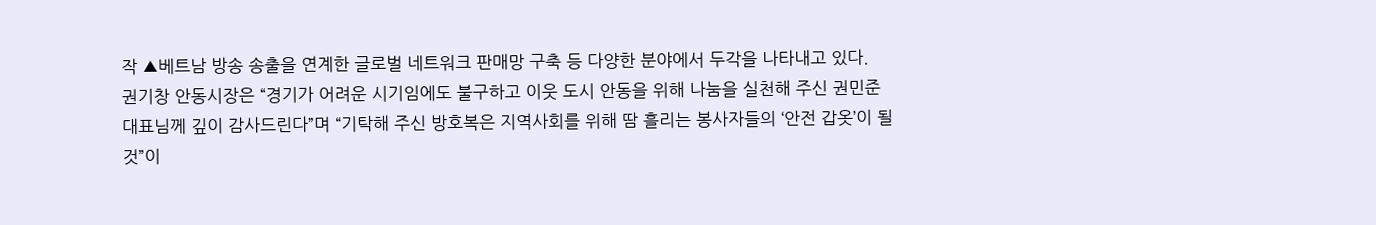작 ▲베트남 방송 송출을 연계한 글로벌 네트워크 판매망 구축 등 다양한 분야에서 두각을 나타내고 있다.
권기창 안동시장은 “경기가 어려운 시기임에도 불구하고 이웃 도시 안동을 위해 나눔을 실천해 주신 권민준 대표님께 깊이 감사드린다”며 “기탁해 주신 방호복은 지역사회를 위해 땀 흘리는 봉사자들의 ‘안전 갑옷’이 될 것”이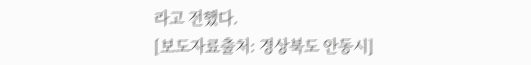라고 전했다.
[보도자료출처: 경상북도 안동시]